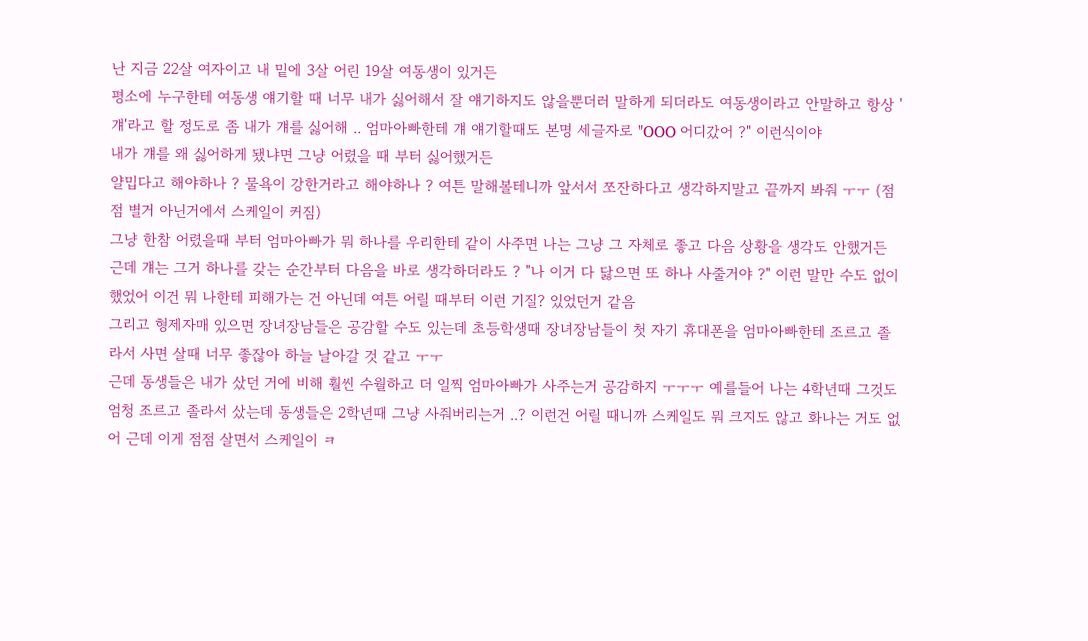난 지금 22살 여자이고 내 밑에 3살 어린 19살 여동생이 있거든
평소에 누구한테 여동생 얘기할 때 너무 내가 싫어해서 잘 얘기하지도 않을뿐더러 말하게 되더라도 여동생이라고 안말하고 항상 '걔'라고 할 정도로 좀 내가 걔를 싫어해 .. 엄마아빠한테 걔 얘기할때도 본명 세글자로 "OOO 어디갔어 ?" 이런식이야
내가 걔를 왜 싫어하게 됐냐면 그냥 어렸을 때 부터 싫어했거든
얄밉다고 해야하나 ? 물욕이 강한거라고 해야하나 ? 여튼 말해볼테니까 앞서서 쪼잔하다고 생각하지말고 끝까지 봐줘 ㅜㅜ (점점 별거 아닌거에서 스케일이 커짐)
그냥 한참 어렸을때 부터 엄마아빠가 뭐 하나를 우리한테 같이 사주면 나는 그냥 그 자체로 좋고 다음 상황을 생각도 안했거든 근데 걔는 그거 하나를 갖는 순간부터 다음을 바로 생각하더라도 ? "나 이거 다 닳으면 또 하나 사줄거야 ?" 이런 말만 수도 없이 했었어 이건 뭐 나한테 피해가는 건 아닌데 여튼 어릴 때부터 이런 기질? 있었던거 같음
그리고 형제자매 있으면 장녀장남들은 공감할 수도 있는데 초등학생때 장녀장남들이 첫 자기 휴대폰을 엄마아빠한테 조르고 졸라서 사면 살때 너무 좋잖아 하늘 날아갈 것 같고 ㅜㅜ
근데 동생들은 내가 샀던 거에 비해 훨씬 수월하고 더 일찍 엄마아빠가 사주는거 공감하지 ㅜㅜㅜ 예를들어 나는 4학년때 그것도 엄청 조르고 졸라서 샀는데 동생들은 2학년때 그냥 사줘버리는거 ..? 이런건 어릴 때니까 스케일도 뭐 크지도 않고 화나는 거도 없어 근데 이게 점점 살면서 스케일이 ㅋ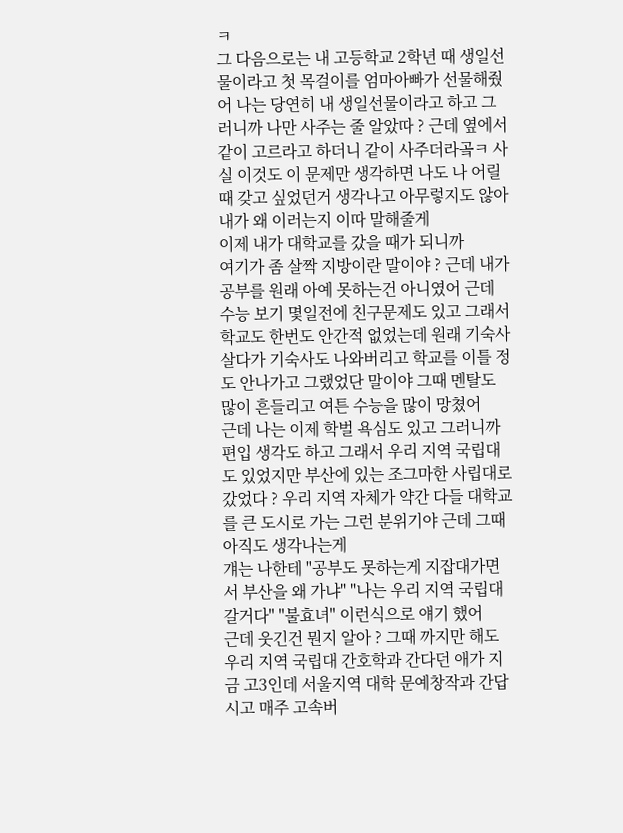ㅋ
그 다음으로는 내 고등학교 2학년 때 생일선물이라고 첫 목걸이를 엄마아빠가 선물해줬어 나는 당연히 내 생일선물이라고 하고 그러니까 나만 사주는 줄 알았따 ? 근데 옆에서 같이 고르라고 하더니 같이 사주더라곸ㅋ 사실 이것도 이 문제만 생각하면 나도 나 어릴때 갖고 싶었던거 생각나고 아무렇지도 않아 내가 왜 이러는지 이따 말해줄게
이제 내가 대학교를 갔을 때가 되니까
여기가 좀 살짝 지방이란 말이야 ? 근데 내가 공부를 원래 아예 못하는건 아니였어 근데 수능 보기 몇일전에 친구문제도 있고 그래서 학교도 한번도 안간적 없었는데 원래 기숙사 살다가 기숙사도 나와버리고 학교를 이틀 정도 안나가고 그랬었단 말이야 그때 멘탈도 많이 흔들리고 여튼 수능을 많이 망쳤어
근데 나는 이제 학벌 욕심도 있고 그러니까 편입 생각도 하고 그래서 우리 지역 국립대도 있었지만 부산에 있는 조그마한 사립대로 갔었다 ? 우리 지역 자체가 약간 다들 대학교를 큰 도시로 가는 그런 분위기야 근데 그때 아직도 생각나는게
걔는 나한테 "공부도 못하는게 지잡대가면서 부산을 왜 가냐" "나는 우리 지역 국립대 갈거다" "불효녀" 이런식으로 얘기 했어
근데 웃긴건 뭔지 알아 ? 그때 까지만 해도 우리 지역 국립대 간호학과 간다던 애가 지금 고3인데 서울지역 대학 문예창작과 간답시고 매주 고속버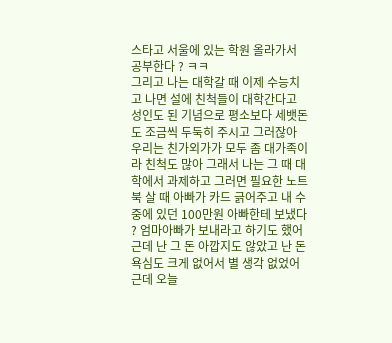스타고 서울에 있는 학원 올라가서 공부한다 ? ㅋㅋ
그리고 나는 대학갈 때 이제 수능치고 나면 설에 친척들이 대학간다고 성인도 된 기념으로 평소보다 세뱃돈도 조금씩 두둑히 주시고 그러잖아 우리는 친가외가가 모두 좀 대가족이라 친척도 많아 그래서 나는 그 때 대학에서 과제하고 그러면 필요한 노트북 살 때 아빠가 카드 긁어주고 내 수중에 있던 100만원 아빠한테 보냈다 ? 엄마아빠가 보내라고 하기도 했어 근데 난 그 돈 아깝지도 않았고 난 돈 욕심도 크게 없어서 별 생각 없었어
근데 오늘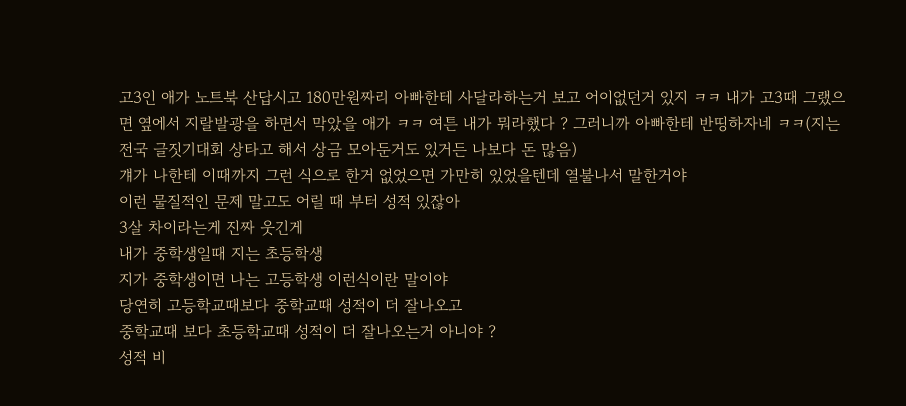고3인 애가 노트북 산답시고 180만원짜리 아빠한테 사달라하는거 보고 어이없던거 있지 ㅋㅋ 내가 고3때 그랬으면 옆에서 지랄발광을 하면서 막았을 애가 ㅋㅋ 여튼 내가 뭐라했다 ? 그러니까 아빠한테 반띵하자네 ㅋㅋ(지는 전국 글짓기대회 상타고 해서 상금 모아둔거도 있거든 나보다 돈 많음)
걔가 나한테 이때까지 그런 식으로 한거 없었으면 가만히 있었을텐데 열불나서 말한거야
이런 물질적인 문제 말고도 어릴 때 부터 성적 있잖아
3살 차이라는게 진짜 웃긴게
내가 중학생일때 지는 초등학생
지가 중학생이면 나는 고등학생 이런식이란 말이야
당연히 고등학교때보다 중학교때 성적이 더 잘나오고
중학교때 보다 초등학교때 성적이 더 잘나오는거 아니야 ?
성적 비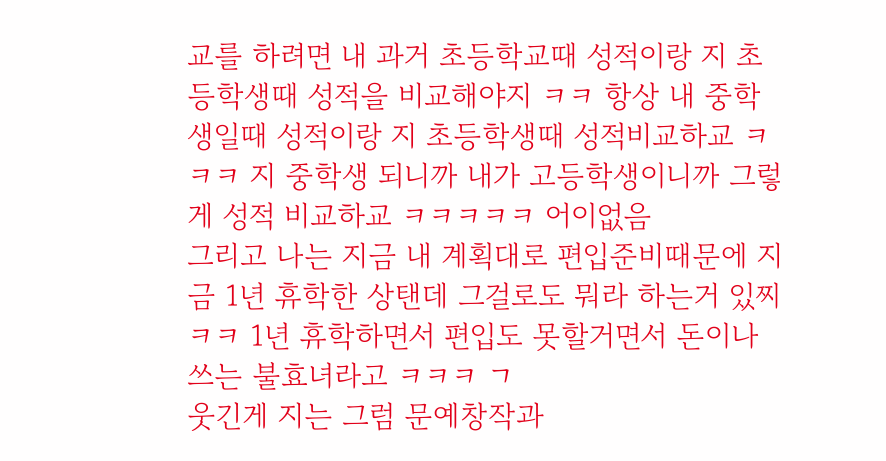교를 하려면 내 과거 초등학교때 성적이랑 지 초등학생때 성적을 비교해야지 ㅋㅋ 항상 내 중학생일때 성적이랑 지 초등학생때 성적비교하교 ㅋㅋㅋ 지 중학생 되니까 내가 고등학생이니까 그렇게 성적 비교하교 ㅋㅋㅋㅋㅋ 어이없음
그리고 나는 지금 내 계획대로 편입준비때문에 지금 1년 휴학한 상탠데 그걸로도 뭐라 하는거 있찌 ㅋㅋ 1년 휴학하면서 편입도 못할거면서 돈이나 쓰는 불효녀라고 ㅋㅋㅋ ㄱ
웃긴게 지는 그럼 문예창작과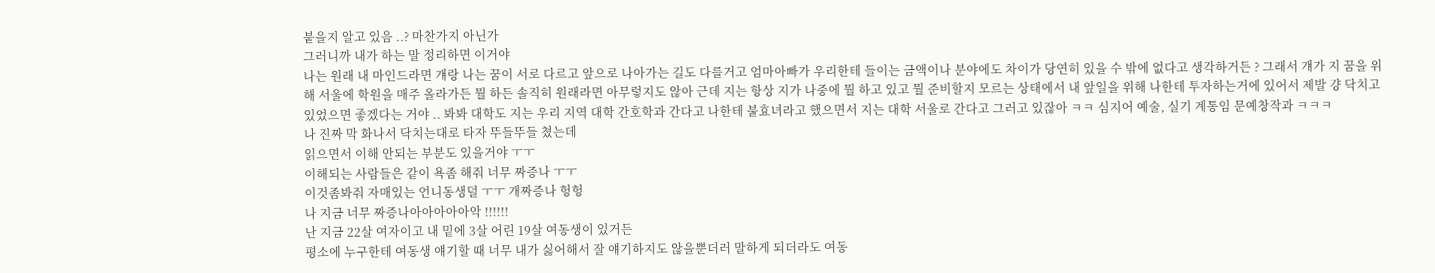붙을지 알고 있음 ..? 마찬가지 아닌가
그러니까 내가 하는 말 정리하면 이거야
나는 원래 내 마인드라면 걔랑 나는 꿈이 서로 다르고 앞으로 나아가는 길도 다를거고 엄마아빠가 우리한테 들이는 금액이나 분야에도 차이가 당연히 있을 수 밖에 없다고 생각하거든 ? 그래서 걔가 지 꿈을 위해 서울에 학원을 매주 올라가든 뭘 하든 솔직히 원래라면 아무렇지도 않아 근데 지는 항상 지가 나중에 뭘 하고 있고 뭘 준비할지 모르는 상태에서 내 앞일을 위해 나한테 투자하는거에 있어서 제발 걍 닥치고 있었으면 좋겠다는 거야 .. 봐봐 대학도 지는 우리 지역 대학 간호학과 간다고 나한테 불효녀라고 했으면서 지는 대학 서울로 간다고 그러고 있잖아 ㅋㅋ 심지어 예술, 실기 계통임 문예창작과 ㅋㅋㅋ
나 진짜 막 화나서 닥치는대로 타자 뚜들뚜들 쳤는데
읽으면서 이해 안되는 부분도 있을거야 ㅜㅜ
이해되는 사람들은 같이 욕좀 해줘 너무 짜증나 ㅜㅜ
이것좀봐줘 자매있는 언니동생덜 ㅜㅜ 개짜증나 헝헝
나 지금 너무 짜증나아아아아아악 !!!!!!
난 지금 22살 여자이고 내 밑에 3살 어린 19살 여동생이 있거든
평소에 누구한테 여동생 얘기할 때 너무 내가 싫어해서 잘 얘기하지도 않을뿐더러 말하게 되더라도 여동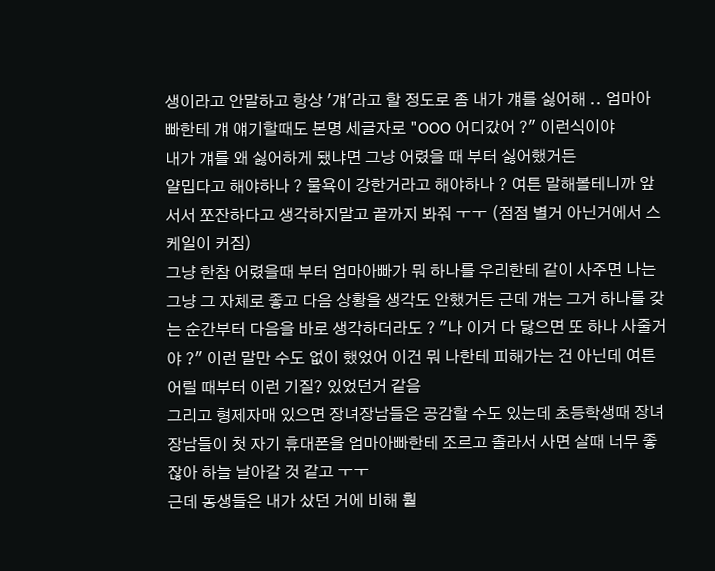생이라고 안말하고 항상 '걔'라고 할 정도로 좀 내가 걔를 싫어해 .. 엄마아빠한테 걔 얘기할때도 본명 세글자로 "OOO 어디갔어 ?" 이런식이야
내가 걔를 왜 싫어하게 됐냐면 그냥 어렸을 때 부터 싫어했거든
얄밉다고 해야하나 ? 물욕이 강한거라고 해야하나 ? 여튼 말해볼테니까 앞서서 쪼잔하다고 생각하지말고 끝까지 봐줘 ㅜㅜ (점점 별거 아닌거에서 스케일이 커짐)
그냥 한참 어렸을때 부터 엄마아빠가 뭐 하나를 우리한테 같이 사주면 나는 그냥 그 자체로 좋고 다음 상황을 생각도 안했거든 근데 걔는 그거 하나를 갖는 순간부터 다음을 바로 생각하더라도 ? "나 이거 다 닳으면 또 하나 사줄거야 ?" 이런 말만 수도 없이 했었어 이건 뭐 나한테 피해가는 건 아닌데 여튼 어릴 때부터 이런 기질? 있었던거 같음
그리고 형제자매 있으면 장녀장남들은 공감할 수도 있는데 초등학생때 장녀장남들이 첫 자기 휴대폰을 엄마아빠한테 조르고 졸라서 사면 살때 너무 좋잖아 하늘 날아갈 것 같고 ㅜㅜ
근데 동생들은 내가 샀던 거에 비해 훨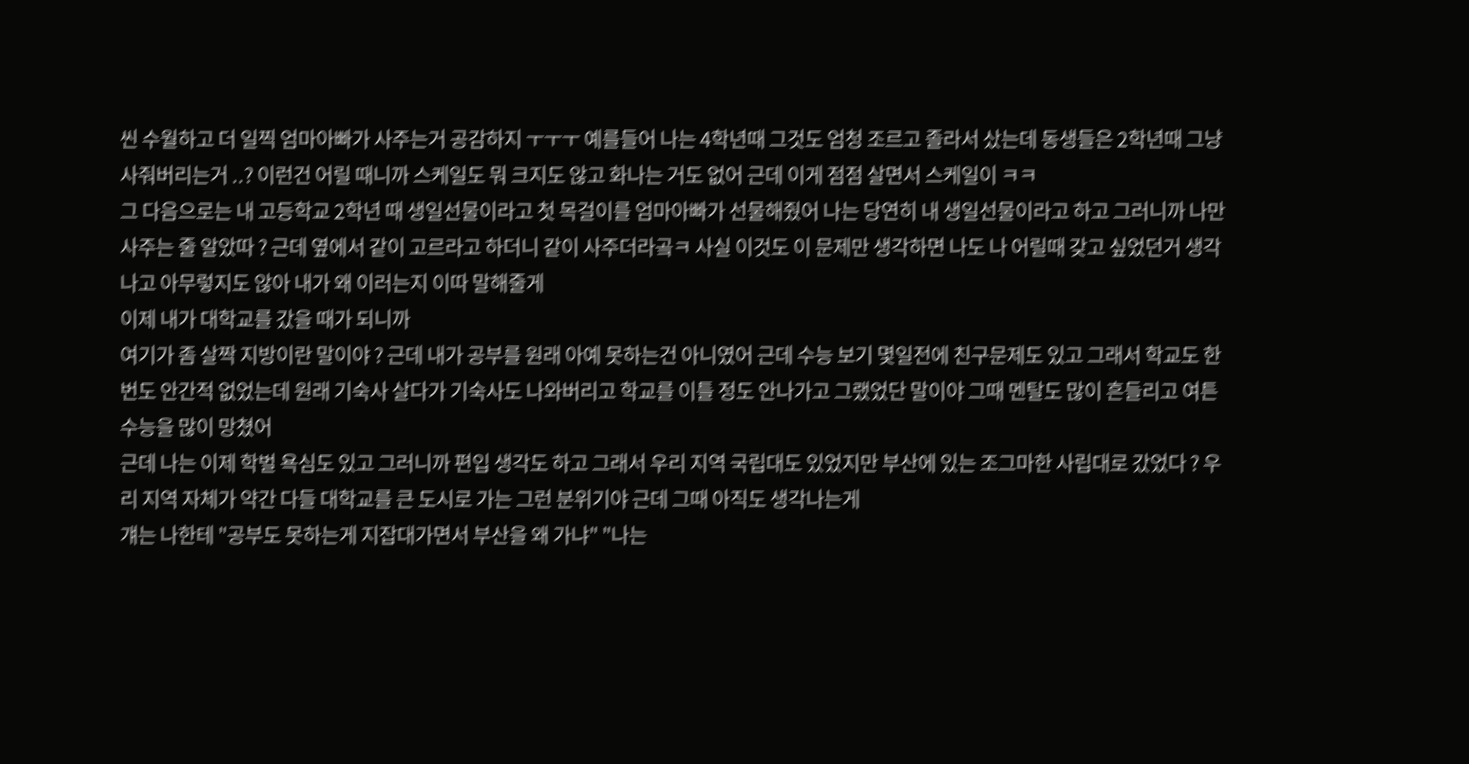씬 수월하고 더 일찍 엄마아빠가 사주는거 공감하지 ㅜㅜㅜ 예를들어 나는 4학년때 그것도 엄청 조르고 졸라서 샀는데 동생들은 2학년때 그냥 사줘버리는거 ..? 이런건 어릴 때니까 스케일도 뭐 크지도 않고 화나는 거도 없어 근데 이게 점점 살면서 스케일이 ㅋㅋ
그 다음으로는 내 고등학교 2학년 때 생일선물이라고 첫 목걸이를 엄마아빠가 선물해줬어 나는 당연히 내 생일선물이라고 하고 그러니까 나만 사주는 줄 알았따 ? 근데 옆에서 같이 고르라고 하더니 같이 사주더라곸ㅋ 사실 이것도 이 문제만 생각하면 나도 나 어릴때 갖고 싶었던거 생각나고 아무렇지도 않아 내가 왜 이러는지 이따 말해줄게
이제 내가 대학교를 갔을 때가 되니까
여기가 좀 살짝 지방이란 말이야 ? 근데 내가 공부를 원래 아예 못하는건 아니였어 근데 수능 보기 몇일전에 친구문제도 있고 그래서 학교도 한번도 안간적 없었는데 원래 기숙사 살다가 기숙사도 나와버리고 학교를 이틀 정도 안나가고 그랬었단 말이야 그때 멘탈도 많이 흔들리고 여튼 수능을 많이 망쳤어
근데 나는 이제 학벌 욕심도 있고 그러니까 편입 생각도 하고 그래서 우리 지역 국립대도 있었지만 부산에 있는 조그마한 사립대로 갔었다 ? 우리 지역 자체가 약간 다들 대학교를 큰 도시로 가는 그런 분위기야 근데 그때 아직도 생각나는게
걔는 나한테 "공부도 못하는게 지잡대가면서 부산을 왜 가냐" "나는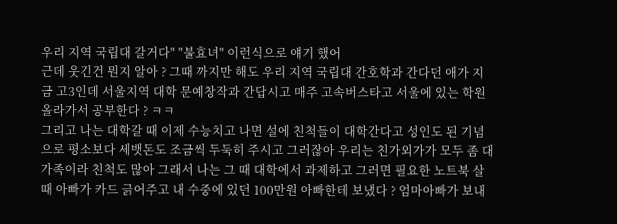우리 지역 국립대 갈거다" "불효녀" 이런식으로 얘기 했어
근데 웃긴건 뭔지 알아 ? 그때 까지만 해도 우리 지역 국립대 간호학과 간다던 애가 지금 고3인데 서울지역 대학 문예창작과 간답시고 매주 고속버스타고 서울에 있는 학원 올라가서 공부한다 ? ㅋㅋ
그리고 나는 대학갈 때 이제 수능치고 나면 설에 친척들이 대학간다고 성인도 된 기념으로 평소보다 세뱃돈도 조금씩 두둑히 주시고 그러잖아 우리는 친가외가가 모두 좀 대가족이라 친척도 많아 그래서 나는 그 때 대학에서 과제하고 그러면 필요한 노트북 살 때 아빠가 카드 긁어주고 내 수중에 있던 100만원 아빠한테 보냈다 ? 엄마아빠가 보내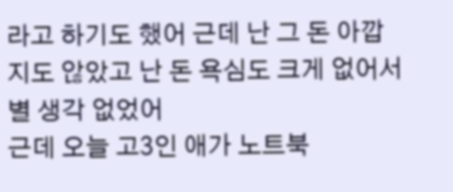라고 하기도 했어 근데 난 그 돈 아깝지도 않았고 난 돈 욕심도 크게 없어서 별 생각 없었어
근데 오늘 고3인 애가 노트북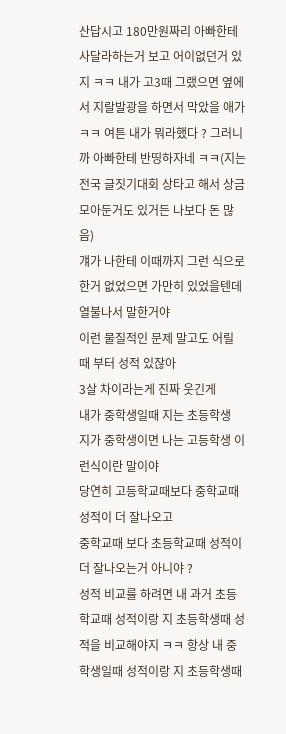산답시고 180만원짜리 아빠한테 사달라하는거 보고 어이없던거 있지 ㅋㅋ 내가 고3때 그랬으면 옆에서 지랄발광을 하면서 막았을 애가 ㅋㅋ 여튼 내가 뭐라했다 ? 그러니까 아빠한테 반띵하자네 ㅋㅋ(지는 전국 글짓기대회 상타고 해서 상금 모아둔거도 있거든 나보다 돈 많음)
걔가 나한테 이때까지 그런 식으로 한거 없었으면 가만히 있었을텐데 열불나서 말한거야
이런 물질적인 문제 말고도 어릴 때 부터 성적 있잖아
3살 차이라는게 진짜 웃긴게
내가 중학생일때 지는 초등학생
지가 중학생이면 나는 고등학생 이런식이란 말이야
당연히 고등학교때보다 중학교때 성적이 더 잘나오고
중학교때 보다 초등학교때 성적이 더 잘나오는거 아니야 ?
성적 비교를 하려면 내 과거 초등학교때 성적이랑 지 초등학생때 성적을 비교해야지 ㅋㅋ 항상 내 중학생일때 성적이랑 지 초등학생때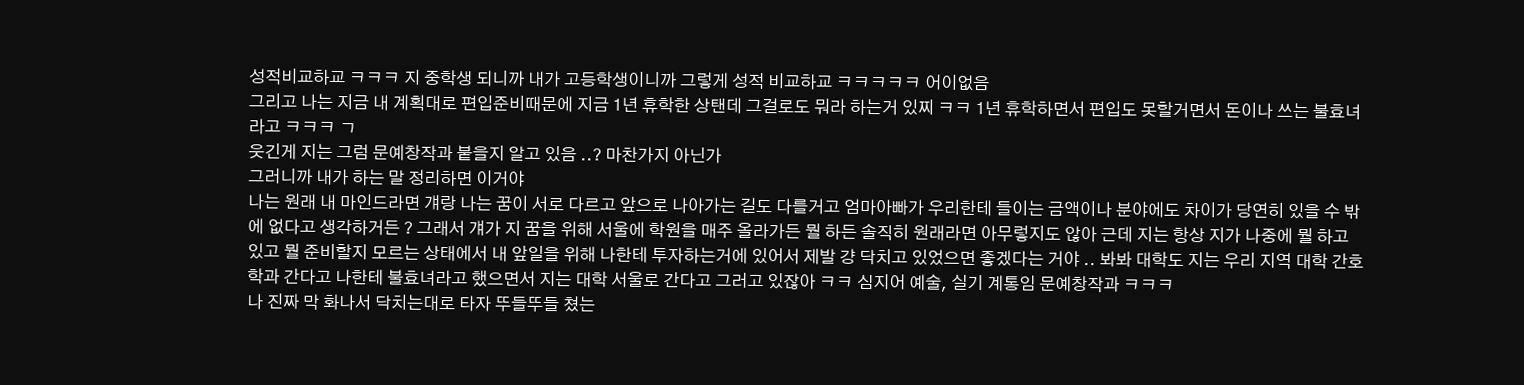성적비교하교 ㅋㅋㅋ 지 중학생 되니까 내가 고등학생이니까 그렇게 성적 비교하교 ㅋㅋㅋㅋㅋ 어이없음
그리고 나는 지금 내 계획대로 편입준비때문에 지금 1년 휴학한 상탠데 그걸로도 뭐라 하는거 있찌 ㅋㅋ 1년 휴학하면서 편입도 못할거면서 돈이나 쓰는 불효녀라고 ㅋㅋㅋ ㄱ
웃긴게 지는 그럼 문예창작과 붙을지 알고 있음 ..? 마찬가지 아닌가
그러니까 내가 하는 말 정리하면 이거야
나는 원래 내 마인드라면 걔랑 나는 꿈이 서로 다르고 앞으로 나아가는 길도 다를거고 엄마아빠가 우리한테 들이는 금액이나 분야에도 차이가 당연히 있을 수 밖에 없다고 생각하거든 ? 그래서 걔가 지 꿈을 위해 서울에 학원을 매주 올라가든 뭘 하든 솔직히 원래라면 아무렇지도 않아 근데 지는 항상 지가 나중에 뭘 하고 있고 뭘 준비할지 모르는 상태에서 내 앞일을 위해 나한테 투자하는거에 있어서 제발 걍 닥치고 있었으면 좋겠다는 거야 .. 봐봐 대학도 지는 우리 지역 대학 간호학과 간다고 나한테 불효녀라고 했으면서 지는 대학 서울로 간다고 그러고 있잖아 ㅋㅋ 심지어 예술, 실기 계통임 문예창작과 ㅋㅋㅋ
나 진짜 막 화나서 닥치는대로 타자 뚜들뚜들 쳤는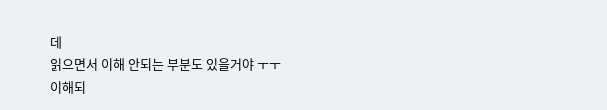데
읽으면서 이해 안되는 부분도 있을거야 ㅜㅜ
이해되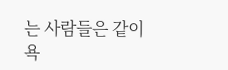는 사람들은 같이 욕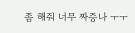좀 해줘 너무 짜증나 ㅜㅜ